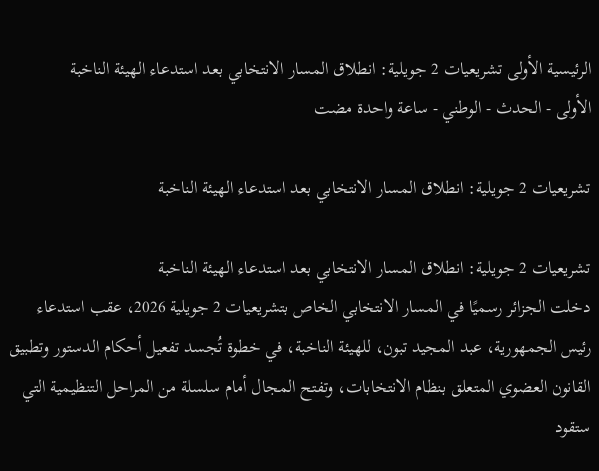الرئيسية الأولى تشريعيات 2 جويلية: انطلاق المسار الانتخابي بعد استدعاء الهيئة الناخبة
الأولى - الحدث - الوطني - ساعة واحدة مضت

تشريعيات 2 جويلية: انطلاق المسار الانتخابي بعد استدعاء الهيئة الناخبة

تشريعيات 2 جويلية: انطلاق المسار الانتخابي بعد استدعاء الهيئة الناخبة
دخلت الجزائر رسميًا في المسار الانتخابي الخاص بتشريعيات 2 جويلية 2026، عقب استدعاء رئيس الجمهورية، عبد المجيد تبون، للهيئة الناخبة، في خطوة تُجسد تفعيل أحكام الدستور وتطبيق القانون العضوي المتعلق بنظام الانتخابات، وتفتح المجال أمام سلسلة من المراحل التنظيمية التي ستقود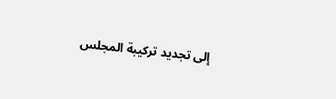إلى تجديد تركيبة المجلس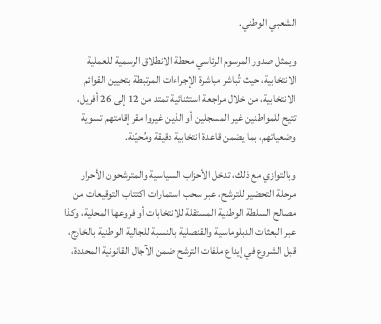الشعبي الوطني.

ويمثل صدور المرسوم الرئاسي محطة الانطلاق الرسمية للعملية الانتخابية، حيث تُباشر مباشرة الإجراءات المرتبطة بتحيين القوائم الانتخابية، من خلال مراجعة استثنائية تمتد من 12 إلى 26 أفريل، تتيح للمواطنين غير المسجلين أو الذين غيروا مقر إقامتهم تسوية وضعياتهم، بما يضمن قاعدة انتخابية دقيقة ومُحيّنة.

وبالتوازي مع ذلك، تدخل الأحزاب السياسية والمترشحون الأحرار مرحلة التحضير للترشح، عبر سحب استمارات اكتتاب التوقيعات من مصالح السلطة الوطنية المستقلة للانتخابات أو فروعها المحلية، وكذا عبر البعثات الدبلوماسية والقنصلية بالنسبة للجالية الوطنية بالخارج، قبل الشروع في إيداع ملفات الترشح ضمن الآجال القانونية المحددة،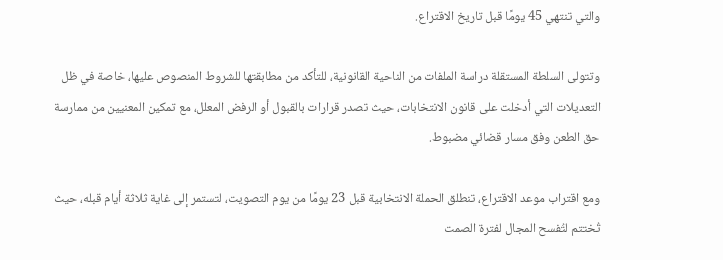والتي تنتهي 45 يومًا قبل تاريخ الاقتراع.

وتتولى السلطة المستقلة دراسة الملفات من الناحية القانونية، للتأكد من مطابقتها للشروط المنصوص عليها، خاصة في ظل التعديلات التي أدخلت على قانون الانتخابات، حيث تصدر قرارات بالقبول أو الرفض المعلل، مع تمكين المعنيين من ممارسة حق الطعن وفق مسار قضائي مضبوط.

ومع اقتراب موعد الاقتراع، تنطلق الحملة الانتخابية قبل 23 يومًا من يوم التصويت، لتستمر إلى غاية ثلاثة أيام قبله، حيث تُختتم لتُفسح المجال لفترة الصمت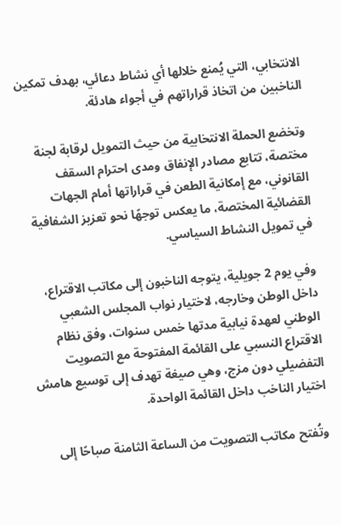الانتخابي، التي يُمنع خلالها أي نشاط دعائي، بهدف تمكين الناخبين من اتخاذ قراراتهم في أجواء هادئة.

وتخضع الحملة الانتخابية من حيث التمويل لرقابة لجنة مختصة، تتابع مصادر الإنفاق ومدى احترام السقف القانوني، مع إمكانية الطعن في قراراتها أمام الجهات القضائية المختصة، ما يعكس توجهًا نحو تعزيز الشفافية في تمويل النشاط السياسي.

وفي يوم 2 جويلية، يتوجه الناخبون إلى مكاتب الاقتراع، داخل الوطن وخارجه، لاختيار نواب المجلس الشعبي الوطني لعهدة نيابية مدتها خمس سنوات، وفق نظام الاقتراع النسبي على القائمة المفتوحة مع التصويت التفضيلي دون مزج، وهي صيغة تهدف إلى توسيع هامش اختيار الناخب داخل القائمة الواحدة.

وتُفتح مكاتب التصويت من الساعة الثامنة صباحًا إلى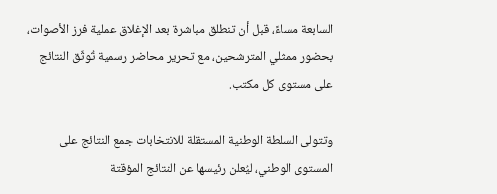السابعة مساءً، قبل أن تنطلق مباشرة بعد الإغلاق عملية فرز الأصوات، بحضور ممثلي المترشحين، مع تحرير محاضر رسمية تُوثّق النتائج على مستوى كل مكتب.

وتتولى السلطة الوطنية المستقلة للانتخابات جمع النتائج على المستوى الوطني، ليُعلن رئيسها عن النتائج المؤقتة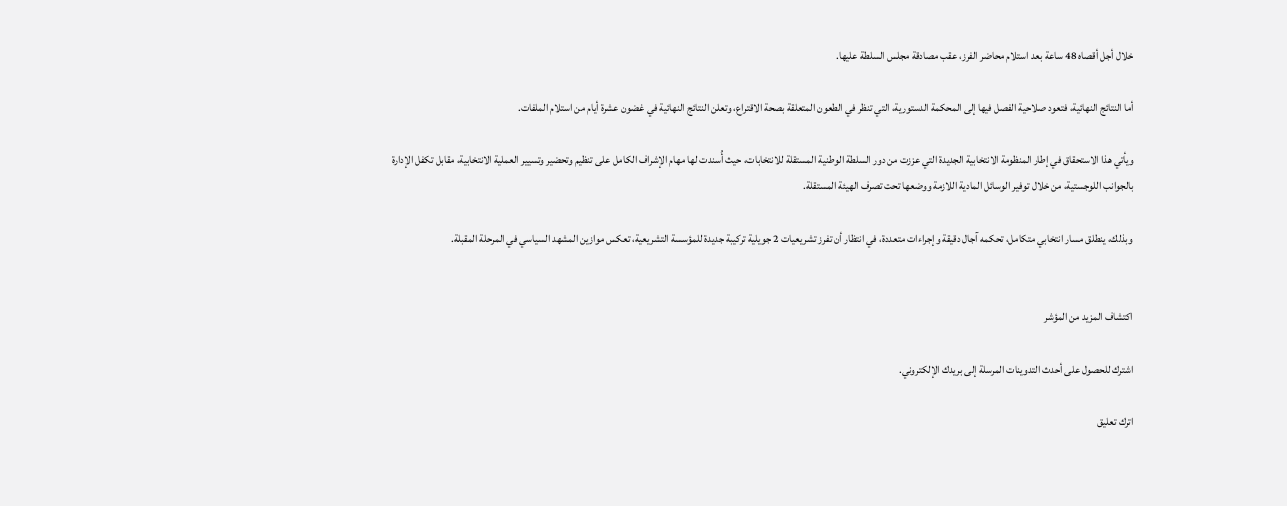خلال أجل أقصاه 48 ساعة بعد استلام محاضر الفرز، عقب مصادقة مجلس السلطة عليها.

أما النتائج النهائية، فتعود صلاحية الفصل فيها إلى المحكمة الدستورية، التي تنظر في الطعون المتعلقة بصحة الاقتراع، وتعلن النتائج النهائية في غضون عشرة أيام من استلام الملفات.

ويأتي هذا الاستحقاق في إطار المنظومة الانتخابية الجديدة التي عززت من دور السلطة الوطنية المستقلة للانتخابات، حيث أُسندت لها مهام الإشراف الكامل على تنظيم وتحضير وتسيير العملية الانتخابية، مقابل تكفل الإدارة بالجوانب اللوجستية، من خلال توفير الوسائل المادية اللازمة ووضعها تحت تصرف الهيئة المستقلة.

وبذلك، ينطلق مسار انتخابي متكامل، تحكمه آجال دقيقة وإجراءات متعددة، في انتظار أن تفرز تشريعيات 2 جويلية تركيبة جديدة للمؤسسة التشريعية، تعكس موازين المشهد السياسي في المرحلة المقبلة.


اكتشاف المزيد من المؤشر

اشترك للحصول على أحدث التدوينات المرسلة إلى بريدك الإلكتروني.

اترك تعليق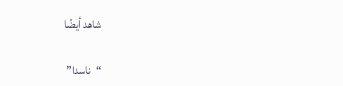شاهد أيضًا

“ناسدا”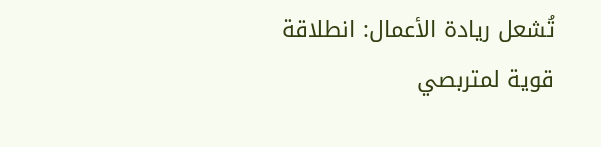تُشعل ريادة الأعمال: انطلاقة قوية لمتربصي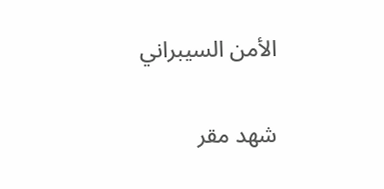الأمن السيبراني

شهد مقر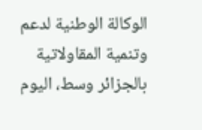الوكالة الوطنية لدعم وتنمية المقاولاتية بالجزائر وسط، اليوم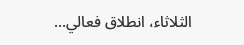الثلاثاء، انطلاق فعالي…